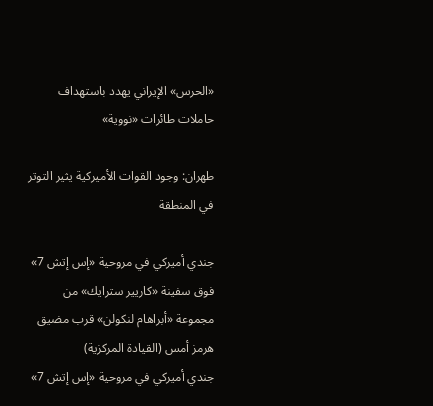«الحرس» الإيراني يهدد باستهداف حاملات طائرات «نووية»

طهران: وجود القوات الأميركية يثير التوتر في المنطقة

جندي أميركي في مروحية «إس إتش 7» فوق سفينة «كاريير سترايك» من مجموعة «أبراهام لنكولن» قرب مضيق هرمز أمس (القيادة المركزية)
جندي أميركي في مروحية «إس إتش 7»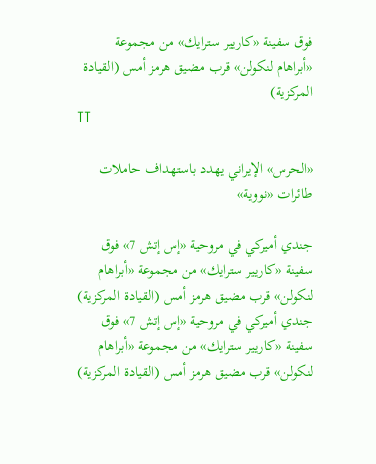فوق سفينة «كاريير سترايك» من مجموعة «أبراهام لنكولن» قرب مضيق هرمز أمس (القيادة المركزية)
TT

«الحرس» الإيراني يهدد باستهداف حاملات طائرات «نووية»

جندي أميركي في مروحية «إس إتش 7» فوق سفينة «كاريير سترايك» من مجموعة «أبراهام لنكولن» قرب مضيق هرمز أمس (القيادة المركزية)
جندي أميركي في مروحية «إس إتش 7» فوق سفينة «كاريير سترايك» من مجموعة «أبراهام لنكولن» قرب مضيق هرمز أمس (القيادة المركزية)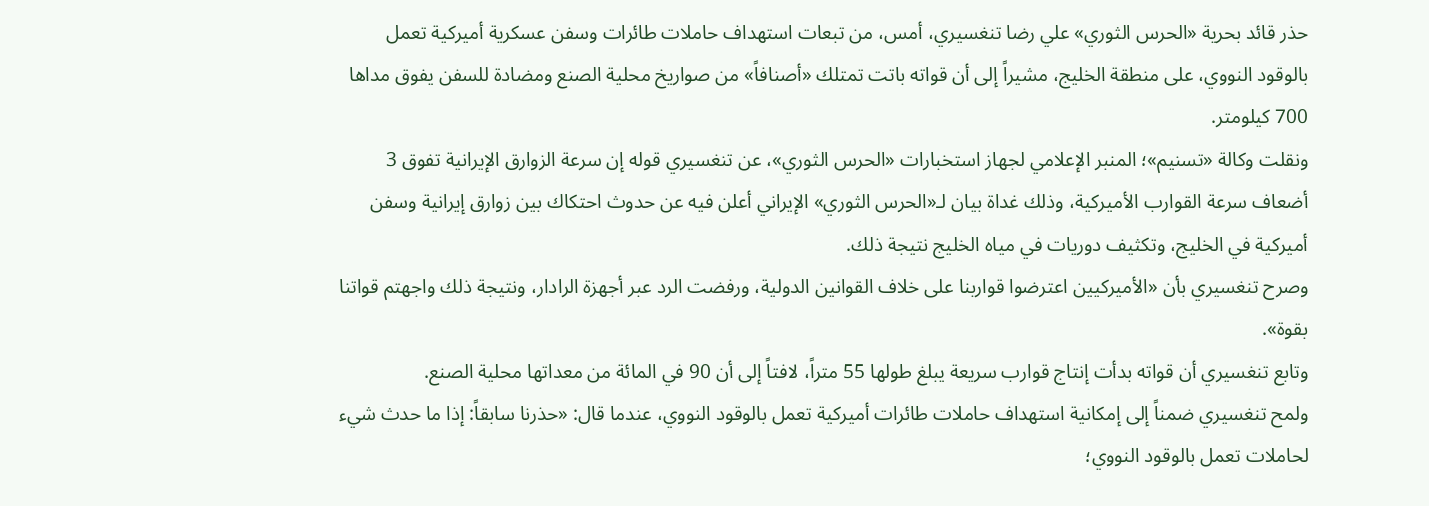حذر قائد بحرية «الحرس الثوري» علي رضا تنغسيري، أمس، من تبعات استهداف حاملات طائرات وسفن عسكرية أميركية تعمل بالوقود النووي، على منطقة الخليج، مشيراً إلى أن قواته باتت تمتلك «أصنافاً» من صواريخ محلية الصنع ومضادة للسفن يفوق مداها 700 كيلومتر.
ونقلت وكالة «تسنيم»؛ المنبر الإعلامي لجهاز استخبارات «الحرس الثوري»، عن تنغسيري قوله إن سرعة الزوارق الإيرانية تفوق 3 أضعاف سرعة القوارب الأميركية، وذلك غداة بيان لـ«الحرس الثوري» الإيراني أعلن فيه عن حدوث احتكاك بين زوارق إيرانية وسفن أميركية في الخليج، وتكثيف دوريات في مياه الخليج نتيجة ذلك.
وصرح تنغسيري بأن «الأميركيين اعترضوا قواربنا على خلاف القوانين الدولية، ورفضت الرد عبر أجهزة الرادار، ونتيجة ذلك واجهتم قواتنا بقوة».
وتابع تنغسيري أن قواته بدأت إنتاج قوارب سريعة يبلغ طولها 55 متراً، لافتاً إلى أن 90 في المائة من معداتها محلية الصنع.
ولمح تنغسيري ضمناً إلى إمكانية استهداف حاملات طائرات أميركية تعمل بالوقود النووي، عندما قال: «حذرنا سابقاً: إذا ما حدث شيء لحاملات تعمل بالوقود النووي؛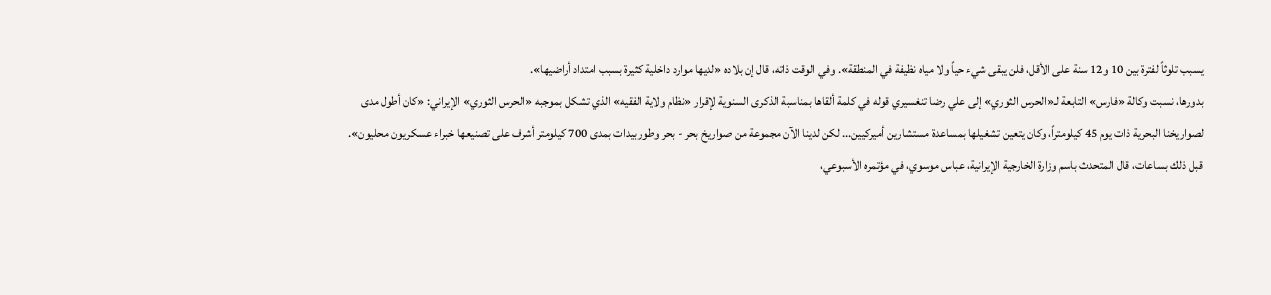يسبب تلوثاً لفترة بين 10 و12 سنة على الأقل، فلن يبقى شيء حياً ولا مياه نظيفة في المنطقة». وفي الوقت ذاته، قال إن بلاده «لديها موارد داخلية كثيرة بسبب امتداد أراضيها».
بدورها، نسبت وكالة «فارس» التابعة لـ«الحرس الثوري» إلى علي رضا تنغسيري قوله في كلمة ألقاها بمناسبة الذكرى السنوية لإقرار «نظام ولاية الفقيه» الذي تشكل بموجبه «الحرس الثوري» الإيراني: «كان أطول مدى لصواريخنا البحرية ذات يوم 45 كيلومتراً، وكان يتعين تشغيلها بمساعدة مستشارين أميركيين... لكن لدينا الآن مجموعة من صواريخ بحر - بحر وطوربيدات بمدى 700 كيلومتر أشرف على تصنيعها خبراء عسكريون محليون».
قبل ذلك بساعات، قال المتحدث باسم وزارة الخارجية الإيرانية، عباس موسوي، في مؤتمره الأسبوعي،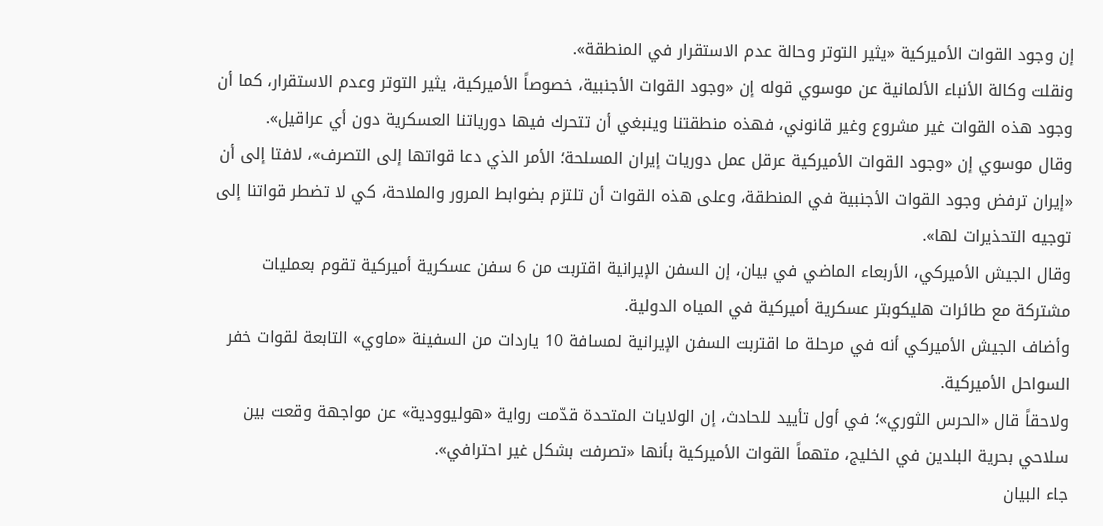إن وجود القوات الأميركية «يثير التوتر وحالة عدم الاستقرار في المنطقة».
ونقلت وكالة الأنباء الألمانية عن موسوي قوله إن «وجود القوات الأجنبية، خصوصاً الأميركية، يثير التوتر وعدم الاستقرار، كما أن وجود هذه القوات غير مشروع وغير قانوني، فهذه منطقتنا وينبغي أن تتحرك فيها دورياتنا العسكرية دون أي عراقيل».
وقال موسوي إن «وجود القوات الأميركية عرقل عمل دوريات إيران المسلحة؛ الأمر الذي دعا قواتها إلى التصرف»، لافتا إلى أن «إيران ترفض وجود القوات الأجنبية في المنطقة، وعلى هذه القوات أن تلتزم بضوابط المرور والملاحة، كي لا تضطر قواتنا إلى توجيه التحذيرات لها».
وقال الجيش الأميركي، الأربعاء الماضي في بيان، إن السفن الإيرانية اقتربت من 6 سفن عسكرية أميركية تقوم بعمليات مشتركة مع طائرات هليكوبتر عسكرية أميركية في المياه الدولية.
وأضاف الجيش الأميركي أنه في مرحلة ما اقتربت السفن الإيرانية لمسافة 10 ياردات من السفينة «ماوي» التابعة لقوات خفر السواحل الأميركية.
ولاحقاً قال «الحرس الثوري»؛ في أول تأييد للحادث، إن الولايات المتحدة قدّمت رواية «هوليوودية» عن مواجهة وقعت بين سلاحي بحرية البلدين في الخليج، متهماً القوات الأميركية بأنها «تصرفت بشكل غير احترافي».
جاء البيان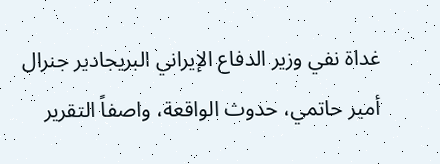غداة نفي وزير الدفاع الإيراني البريجادير جنرال أمير حاتمي، حدوث الواقعة، واصفاً التقرير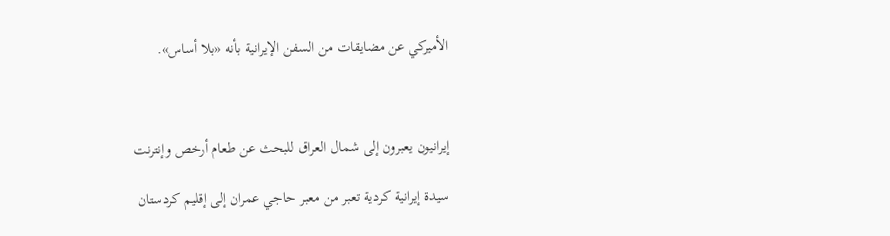الأميركي عن مضايقات من السفن الإيرانية بأنه «بلا أساس».



إيرانيون يعبرون إلى شمال العراق للبحث عن طعام أرخص وإنترنت

سيدة إيرانية كردية تعبر من معبر حاجي عمران إلى إقليم كردستان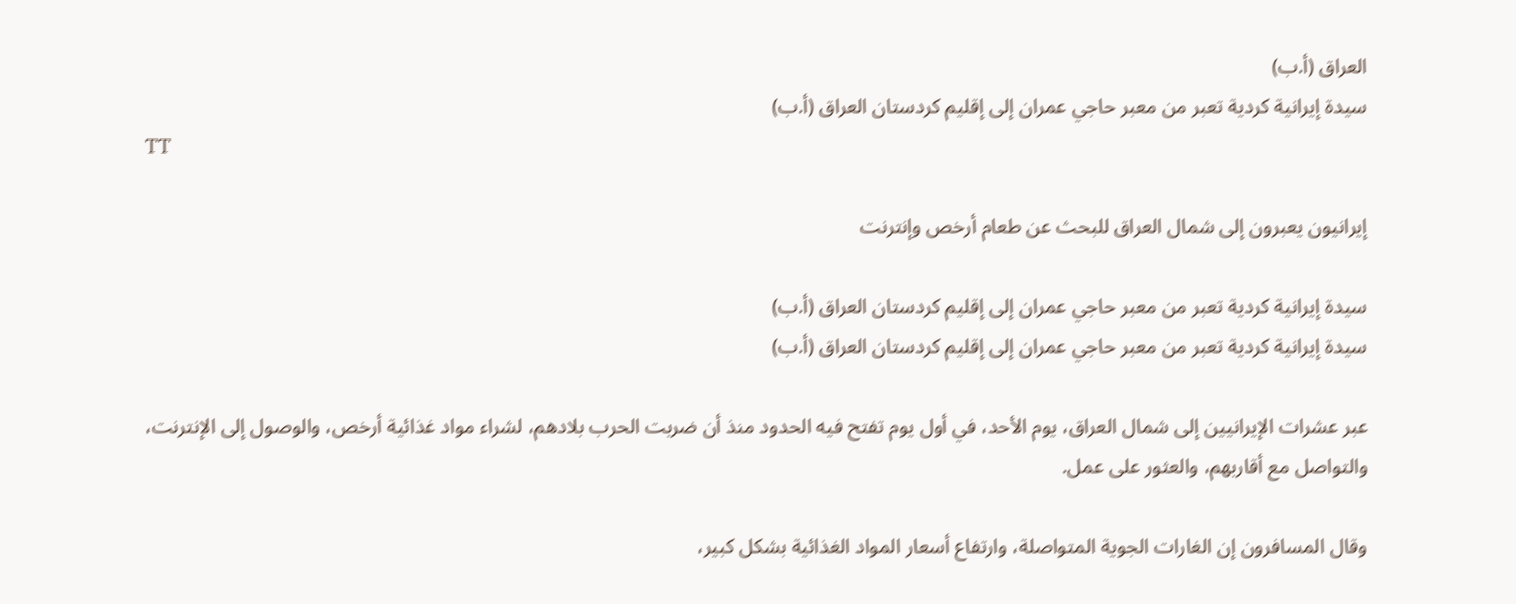العراق (أ.ب)
سيدة إيرانية كردية تعبر من معبر حاجي عمران إلى إقليم كردستان العراق (أ.ب)
TT

إيرانيون يعبرون إلى شمال العراق للبحث عن طعام أرخص وإنترنت

سيدة إيرانية كردية تعبر من معبر حاجي عمران إلى إقليم كردستان العراق (أ.ب)
سيدة إيرانية كردية تعبر من معبر حاجي عمران إلى إقليم كردستان العراق (أ.ب)

عبر عشرات الإيرانيين إلى شمال العراق، يوم الأحد، في أول يوم تفتح فيه الحدود منذ أن ضربت الحرب بلادهم، لشراء مواد غذائية أرخص، والوصول إلى الإنترنت، والتواصل مع أقاربهم، والعثور على عمل.

وقال المسافرون إن الغارات الجوية المتواصلة، وارتفاع أسعار المواد الغذائية بشكل كبير،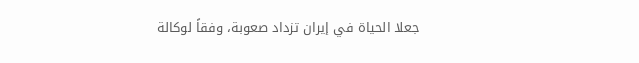جعلا الحياة في إيران تزداد صعوبة، وفقاً لوكالة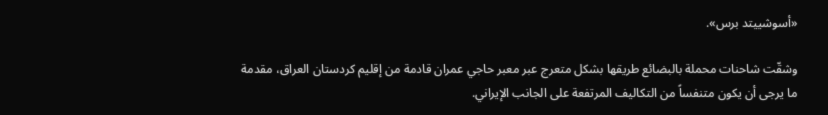«أسوشييتد برس».

وشقّت شاحنات محملة بالبضائع طريقها بشكل متعرج عبر معبر حاجي عمران قادمة من إقليم كردستان العراق، مقدمة ما يرجى أن يكون متنفساً من التكاليف المرتفعة على الجانب الإيراني.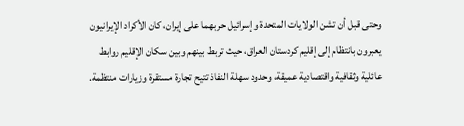وحتى قبل أن تشن الولايات المتحدة وإسرائيل حربهما على إيران، كان الأكراد الإيرانيون يعبرون بانتظام إلى إقليم كردستان العراق، حيث تربط بينهم وبين سكان الإقليم روابط عائلية وثقافية واقتصادية عميقة، وحدود سهلة النفاذ تتيح تجارة مستقرة وزيارات منتظمة.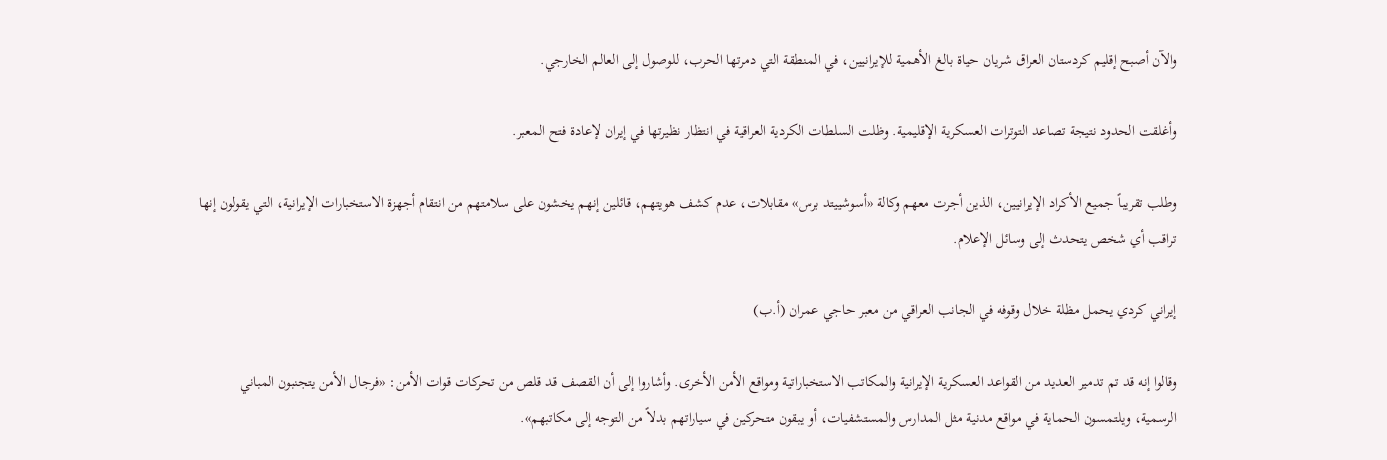والآن أصبح إقليم كردستان العراق شريان حياة بالغ الأهمية للإيرانيين، في المنطقة التي دمرتها الحرب، للوصول إلى العالم الخارجي.

وأغلقت الحدود نتيجة تصاعد التوترات العسكرية الإقليمية. وظلت السلطات الكردية العراقية في انتظار نظيرتها في إيران لإعادة فتح المعبر.

وطلب تقريباً جميع الأكراد الإيرانيين، الذين أجرت معهم وكالة «أسوشييتد برس» مقابلات، عدم كشف هويتهم، قائلين إنهم يخشون على سلامتهم من انتقام أجهزة الاستخبارات الإيرانية، التي يقولون إنها تراقب أي شخص يتحدث إلى وسائل الإعلام.

إيراني كردي يحمل مظلة خلال وقوفه في الجانب العراقي من معبر حاجي عمران (أ.ب)

وقالوا إنه قد تم تدمير العديد من القواعد العسكرية الإيرانية والمكاتب الاستخباراتية ومواقع الأمن الأخرى. وأشاروا إلى أن القصف قد قلص من تحركات قوات الأمن: «فرجال الأمن يتجنبون المباني الرسمية، ويلتمسون الحماية في مواقع مدنية مثل المدارس والمستشفيات، أو يبقون متحركين في سياراتهم بدلاً من التوجه إلى مكاتبهم».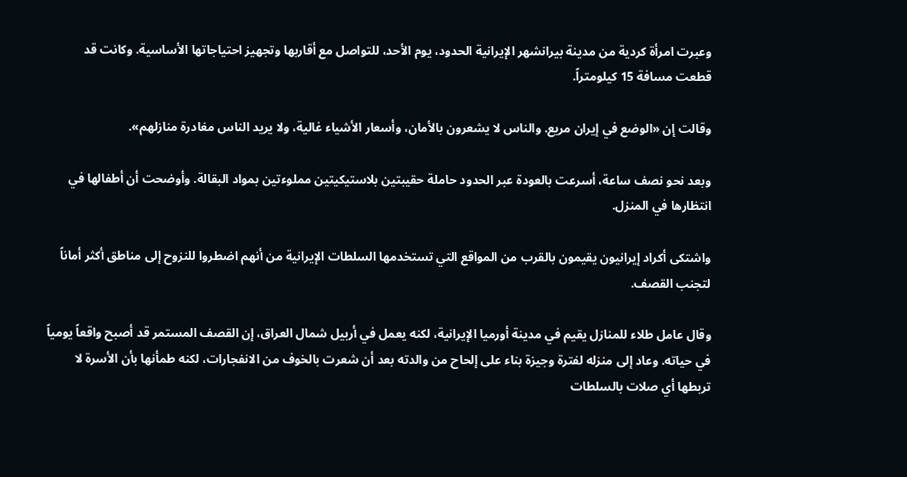وعبرت امرأة كردية من مدينة بيرانشهر الإيرانية الحدود، يوم الأحد، للتواصل مع أقاربها وتجهيز احتياجاتها الأساسية. وكانت قد قطعت مسافة 15 كيلومتراً.

وقالت إن «الوضع في إيران مريع. والناس لا يشعرون بالأمان، وأسعار الأشياء غالية، ولا يريد الناس مغادرة منازلهم».

وبعد نحو نصف ساعة، أسرعت بالعودة عبر الحدود حاملة حقيبتين بلاستيكيتين مملوءتين بمواد البقالة. وأوضحت أن أطفالها في انتظارها في المنزل.

واشتكى أكراد إيرانيون يقيمون بالقرب من المواقع التي تستخدمها السلطات الإيرانية من أنهم اضطروا للنزوح إلى مناطق أكثر أماناً لتجنب القصف.

وقال عامل طلاء للمنازل يقيم في مدينة أورميا الإيرانية، لكنه يعمل في أربيل شمال العراق، إن القصف المستمر قد أصبح واقعاً يومياً في حياته. وعاد إلى منزله لفترة وجيزة بناء على إلحاح من والدته بعد أن شعرت بالخوف من الانفجارات، لكنه طمأنها بأن الأسرة لا تربطها أي صلات بالسلطات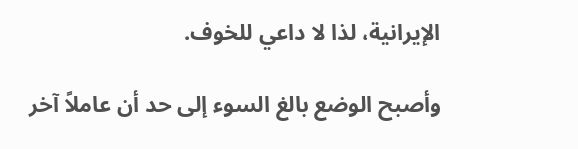الإيرانية، لذا لا داعي للخوف.

وأصبح الوضع بالغ السوء إلى حد أن عاملاً آخر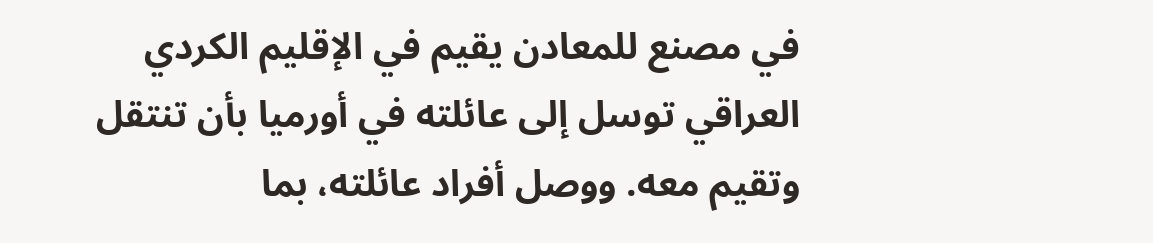في مصنع للمعادن يقيم في الإقليم الكردي العراقي توسل إلى عائلته في أورميا بأن تنتقل وتقيم معه. ووصل أفراد عائلته، بما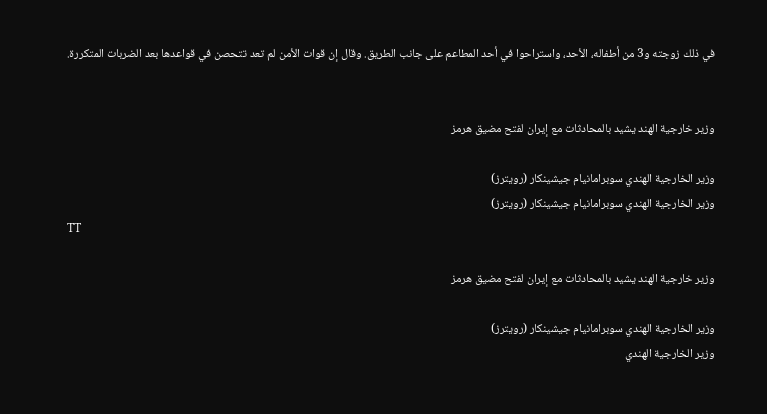في ذلك زوجته و3 من أطفاله، الأحد، واستراحوا في أحد المطاعم على جانب الطريق. وقال إن قوات الأمن لم تعد تتحصن في قواعدها بعد الضربات المتكررة.


وزير خارجية الهند يشيد بالمحادثات مع إيران لفتح مضيق هرمز

وزير الخارجية الهندي سوبرامانيام جيشينكار (رويترز)
وزير الخارجية الهندي سوبرامانيام جيشينكار (رويترز)
TT

وزير خارجية الهند يشيد بالمحادثات مع إيران لفتح مضيق هرمز

وزير الخارجية الهندي سوبرامانيام جيشينكار (رويترز)
وزير الخارجية الهندي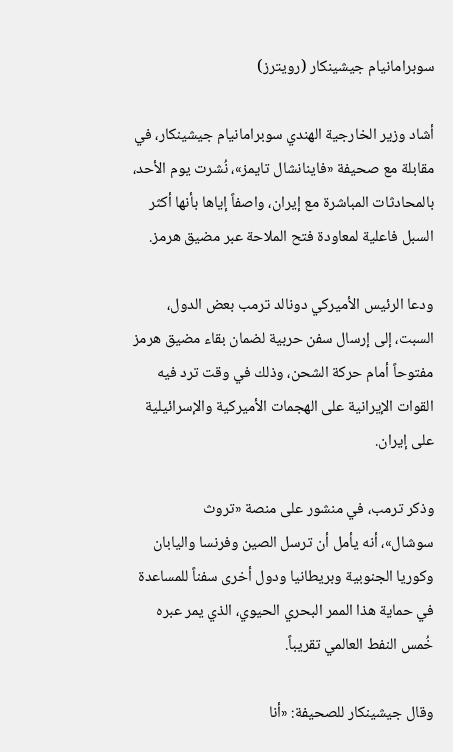سوبرامانيام جيشينكار (رويترز)

أشاد ‌وزير الخارجية الهندي سوبرامانيام جيشينكار، في مقابلة مع صحيفة «فاينانشال تايمز»، نُشرت يوم الأحد، بالمحادثات المباشرة مع إيران، واصفاً إياها بأنها أكثر السبل فاعلية لمعاودة فتح الملاحة عبر مضيق هرمز.

ودعا الرئيس الأميركي دونالد ترمب بعض الدول، السبت، إلى إرسال سفن حربية لضمان بقاء مضيق هرمز مفتوحاً أمام حركة الشحن، وذلك في وقت ترد فيه القوات الإيرانية على الهجمات الأميركية والإسرائيلية على إيران.

وذكر ‌ترمب، في ‌منشور على منصة «تروث سوشال»، ‌أنه يأمل أن ترسل الصين وفرنسا واليابان وكوريا الجنوبية وبريطانيا ودول أخرى سفناً للمساعدة في حماية هذا الممر البحري الحيوي، الذي يمر عبره خُمس النفط العالمي تقريباً.

وقال جيشينكار للصحيفة: «أنا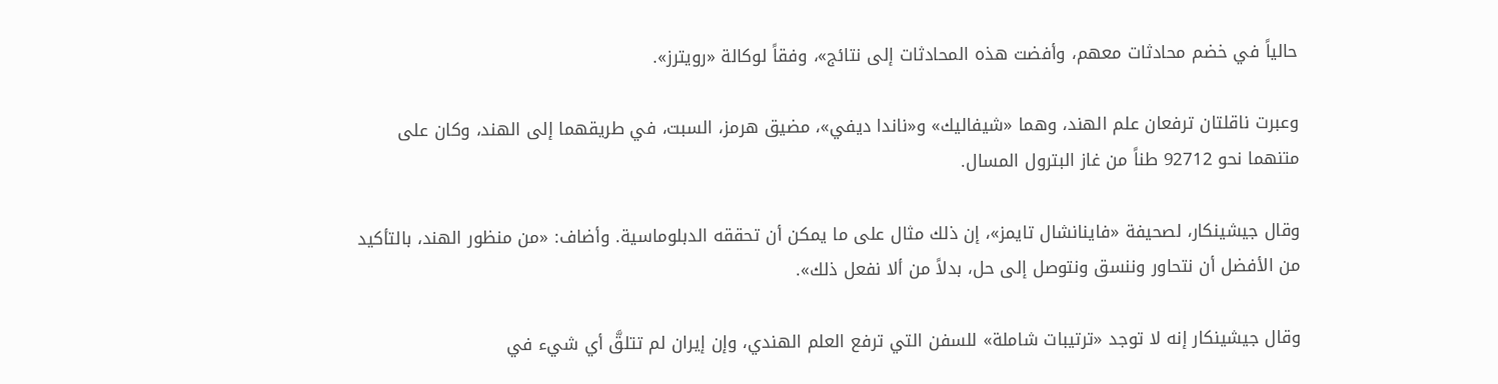حالياً في خضم محادثات معهم، وأفضت هذه المحادثات إلى نتائج»، وفقاً لوكالة «رويترز».

وعبرت ناقلتان ترفعان علم الهند، وهما «شيفاليك» و«ناندا ديفي»، مضيق هرمز، ‌السبت، في طريقهما ‌إلى الهند، وكان على متنهما نحو 92712 طناً من ‌غاز البترول المسال.

وقال جيشينكار، لصحيفة «فاينانشال تايمز»، ‌إن ذلك مثال على ما يمكن أن تحققه الدبلوماسية. وأضاف: «من منظور الهند، بالتأكيد من الأفضل أن نتحاور وننسق ونتوصل إلى حل، بدلاً من ألا نفعل ‌ذلك».

وقال جيشينكار إنه لا توجد «ترتيبات شاملة» للسفن التي ترفع العلم الهندي، وإن إيران لم تتلقَّ أي شيء في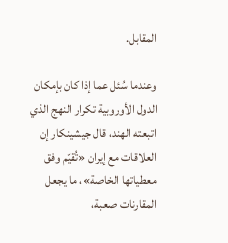المقابل.

وعندما سُئل عما إذا كان بإمكان الدول الأوروبية تكرار النهج الذي اتبعته الهند، قال جيشينكار إن العلاقات مع إيران «تُقيّم وفق معطياتها الخاصة»، ما يجعل المقارنات صعبة،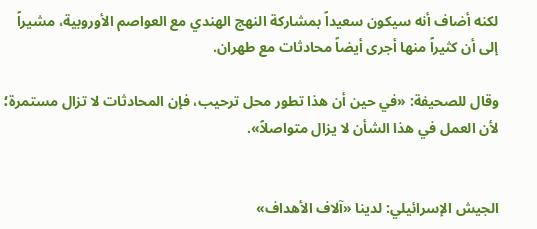لكنه أضاف أنه سيكون سعيداً بمشاركة النهج الهندي مع العواصم الأوروبية، مشيراً إلى أن كثيراً منها أجرى أيضاً محادثات مع طهران.

وقال للصحيفة: «في حين أن هذا تطور محل ترحيب، فإن المحادثات لا تزال مستمرة؛ لأن العمل في هذا الشأن لا يزال متواصلاً».


الجيش الإسرائيلي: لدينا «آلاف الأهداف»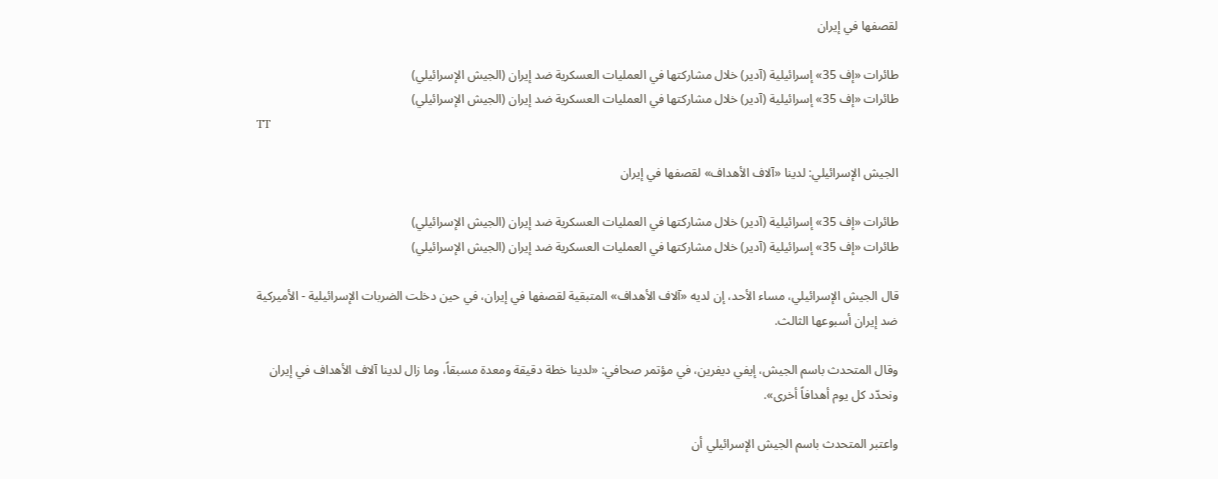لقصفها في إيران

طائرات «إف 35» إسرائيلية (آدير) خلال مشاركتها في العمليات العسكرية ضد إيران (الجيش الإسرائيلي)
طائرات «إف 35» إسرائيلية (آدير) خلال مشاركتها في العمليات العسكرية ضد إيران (الجيش الإسرائيلي)
TT

الجيش الإسرائيلي: لدينا «آلاف الأهداف» لقصفها في إيران

طائرات «إف 35» إسرائيلية (آدير) خلال مشاركتها في العمليات العسكرية ضد إيران (الجيش الإسرائيلي)
طائرات «إف 35» إسرائيلية (آدير) خلال مشاركتها في العمليات العسكرية ضد إيران (الجيش الإسرائيلي)

قال الجيش الإسرائيلي، مساء الأحد، إن لديه «آلاف الأهداف» المتبقية لقصفها في إيران، في حين دخلت الضربات الإسرائيلية - الأميركية ضد إيران أسبوعها الثالث.

وقال المتحدث باسم الجيش، إيفي ديفرين، في مؤتمر صحافي: «لدينا خطة دقيقة ومعدة مسبقاً، وما زال لدينا آلاف الأهداف في إيران ونحدّد كل يوم أهدافاً أخرى».

واعتبر المتحدث باسم الجيش الإسرائيلي أن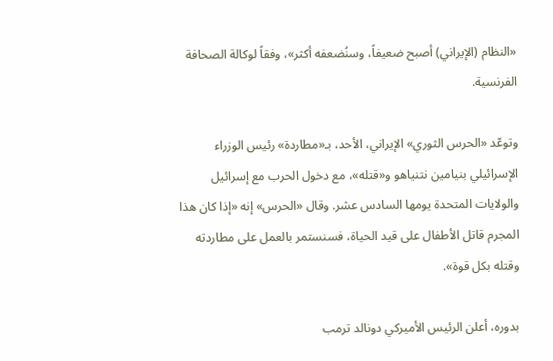«النظام (الإيراني) أصبح ضعيفاً، وسنُضعفه أكثر»، وفقاً لوكالة الصحافة الفرنسية.

وتوعّد «الحرس الثوري» الإيراني، الأحد، بـ«مطاردة» رئيس الوزراء الإسرائيلي بنيامين نتنياهو و«قتله»، مع دخول الحرب مع إسرائيل والولايات المتحدة يومها السادس عشر. وقال «الحرس» إنه «إذا كان هذا المجرم قاتل الأطفال على قيد الحياة، فسنستمر بالعمل على مطاردته وقتله بكل قوة».

بدوره، أعلن الرئيس الأميركي دونالد ترمب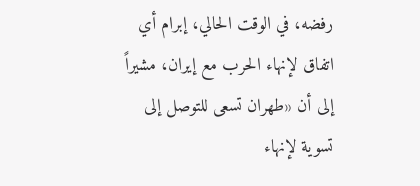رفضه، في الوقت الحالي، إبرام أي اتفاق لإنهاء الحرب مع إيران، مشيراً إلى أن «طهران تسعى للتوصل إلى تسوية لإنهاء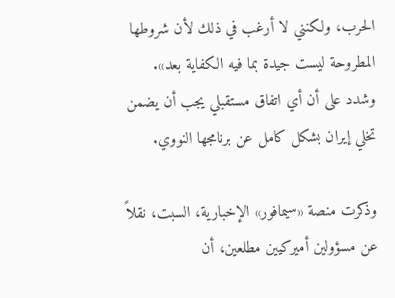الحرب، ولكنني لا أرغب في ذلك لأن شروطها المطروحة ليست جيدة بما فيه الكفاية بعد». وشدد على أن أي اتفاق مستقبلي يجب أن يضمن تخلي إيران بشكل كامل عن برنامجها النووي.

وذكرت منصة «سيمافور» الإخبارية، السبت، نقلاً عن مسؤولين أميركيين مطلعين، أن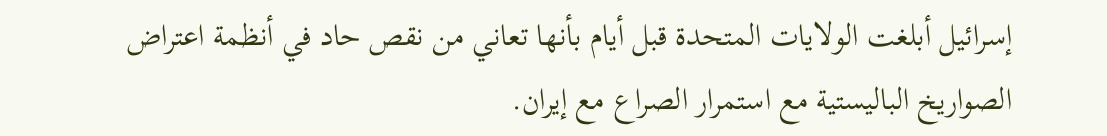إسرائيل أبلغت الولايات المتحدة قبل أيام بأنها تعاني من نقص حاد في أنظمة اعتراض الصواريخ الباليستية مع استمرار الصراع مع إيران.